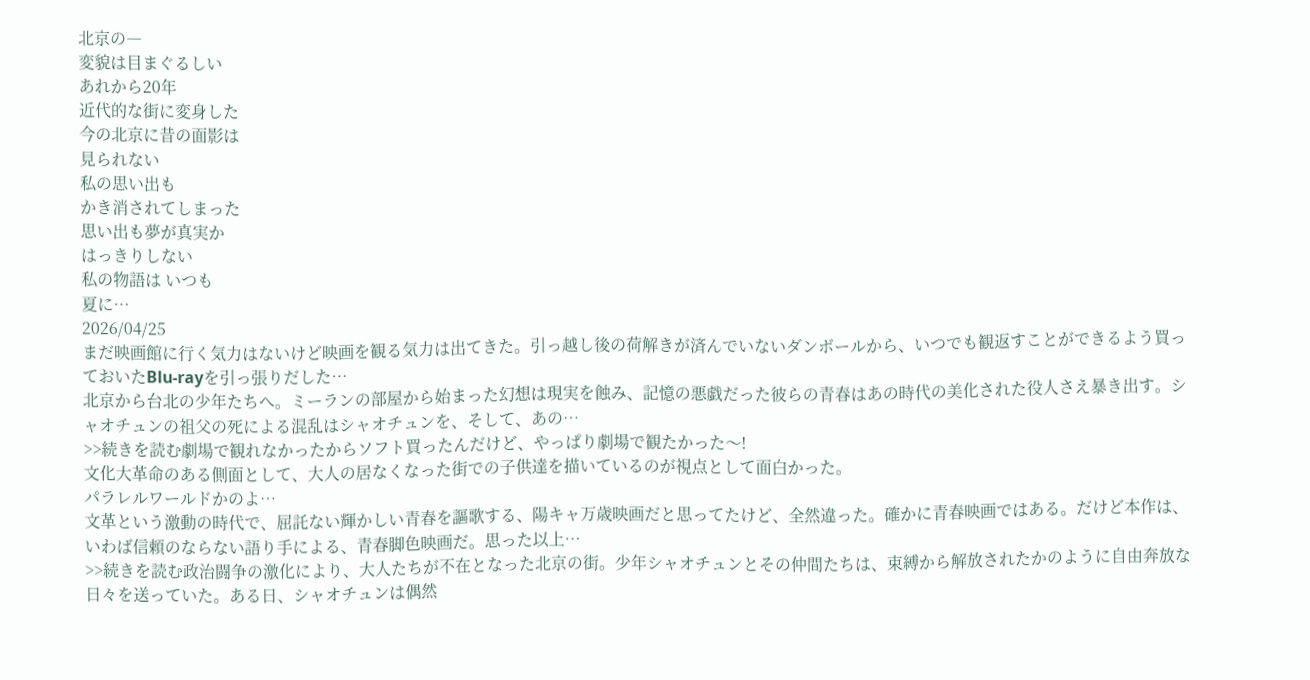北京の―
変貌は目まぐるしい
あれから20年
近代的な街に変身した
今の北京に昔の面影は
見られない
私の思い出も
かき消されてしまった
思い出も夢が真実か
はっきりしない
私の物語は いつも
夏に…
2026/04/25
まだ映画館に行く気力はないけど映画を観る気力は出てきた。引っ越し後の荷解きが済んでいないダンボールから、いつでも観返すことができるよう買っておいたBlu-rayを引っ張りだした…
北京から台北の少年たちへ。ミーランの部屋から始まった幻想は現実を蝕み、記憶の悪戯だった彼らの青春はあの時代の美化された役人さえ暴き出す。シャオチュンの祖父の死による混乱はシャオチュンを、そして、あの…
>>続きを読む劇場で観れなかったからソフト買ったんだけど、やっぱり劇場で観たかった〜!
文化大革命のある側面として、大人の居なくなった街での子供達を描いているのが視点として面白かった。
パラレルワールドかのよ…
文革という激動の時代で、屈託ない輝かしい青春を謳歌する、陽キャ万歳映画だと思ってたけど、全然違った。確かに青春映画ではある。だけど本作は、いわば信頼のならない語り手による、青春脚色映画だ。思った以上…
>>続きを読む政治闘争の激化により、大人たちが不在となった北京の街。少年シャオチュンとその仲間たちは、束縛から解放されたかのように自由奔放な日々を送っていた。ある日、シャオチュンは偶然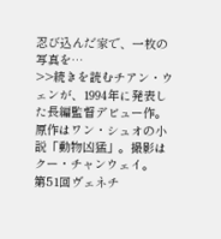忍び込んだ家で、一枚の写真を…
>>続きを読むチアン・ウェンが、1994年に発表した長編監督デビュー作。原作はワン・シュオの小説「動物凶猛」。撮影はクー・チャンウェイ。
第51回ヴェネチ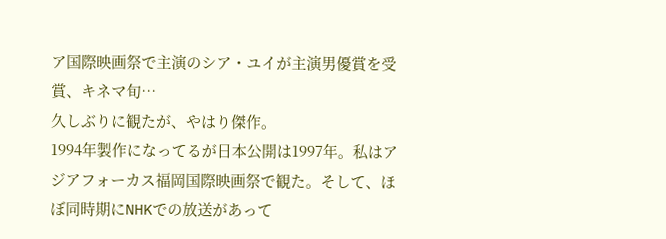ア国際映画祭で主演のシア・ユイが主演男優賞を受賞、キネマ旬…
久しぶりに観たが、やはり傑作。
1994年製作になってるが日本公開は1997年。私はアジアフォーカス福岡国際映画祭で観た。そして、ほぼ同時期にNHKでの放送があって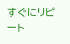すぐにリピート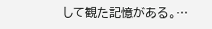して観た記憶がある。…